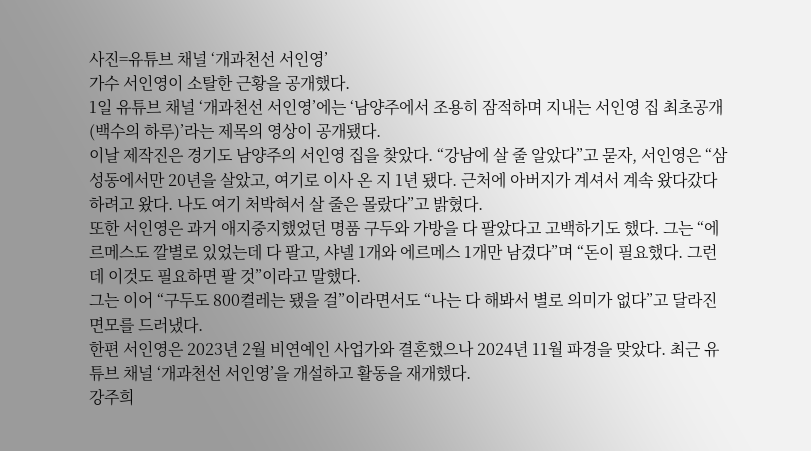사진=유튜브 채널 ‘개과천선 서인영’
가수 서인영이 소탈한 근황을 공개했다.
1일 유튜브 채널 ‘개과천선 서인영’에는 ‘남양주에서 조용히 잠적하며 지내는 서인영 집 최초공개 (백수의 하루)’라는 제목의 영상이 공개됐다.
이날 제작진은 경기도 남양주의 서인영 집을 찾았다. “강남에 살 줄 알았다”고 묻자, 서인영은 “삼성동에서만 20년을 살았고, 여기로 이사 온 지 1년 됐다. 근처에 아버지가 계셔서 계속 왔다갔다 하려고 왔다. 나도 여기 처박혀서 살 줄은 몰랐다”고 밝혔다.
또한 서인영은 과거 애지중지했었던 명품 구두와 가방을 다 팔았다고 고백하기도 했다. 그는 “에르메스도 깔별로 있었는데 다 팔고, 샤넬 1개와 에르메스 1개만 남겼다”며 “돈이 필요했다. 그런데 이것도 필요하면 팔 것”이라고 말했다.
그는 이어 “구두도 800켤레는 됐을 걸”이라면서도 “나는 다 해봐서 별로 의미가 없다”고 달라진 면모를 드러냈다.
한편 서인영은 2023년 2월 비연예인 사업가와 결혼했으나 2024년 11월 파경을 맞았다. 최근 유튜브 채널 ‘개과천선 서인영’을 개설하고 활동을 재개했다.
강주희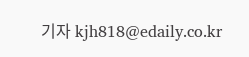기자 kjh818@edaily.co.kr